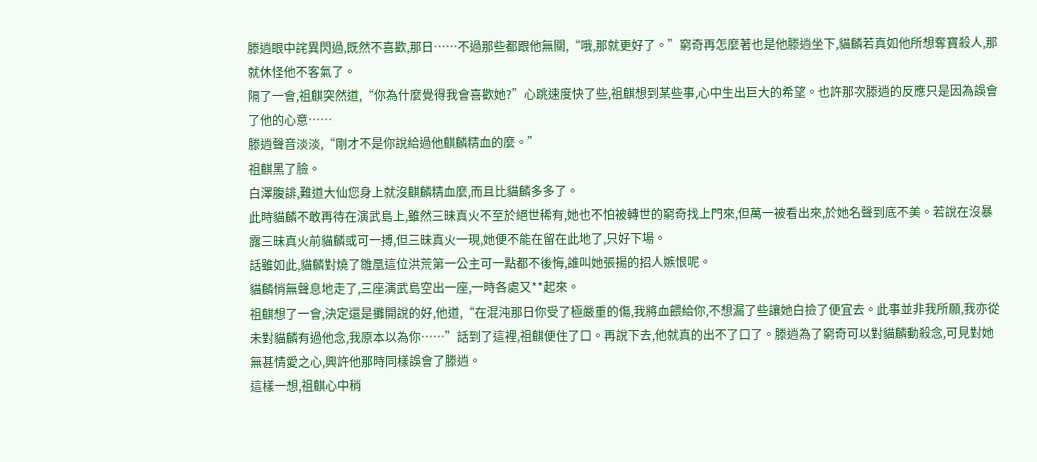滕逍眼中詫異閃過,既然不喜歡,那日……不過那些都跟他無關,“哦,那就更好了。”窮奇再怎麼著也是他滕逍坐下,貓麟若真如他所想奪寶殺人,那就休怪他不客氣了。
隔了一會,祖麒突然道,“你為什麼覺得我會喜歡她?”心跳速度快了些,祖麒想到某些事,心中生出巨大的希望。也許那次滕逍的反應只是因為誤會了他的心意……
滕逍聲音淡淡,“剛才不是你說給過他麒麟精血的麼。”
祖麒黑了臉。
白澤腹誹,難道大仙您身上就沒麒麟精血麼,而且比貓麟多多了。
此時貓麟不敢再待在演武島上,雖然三昧真火不至於絕世稀有,她也不怕被轉世的窮奇找上門來,但萬一被看出來,於她名聲到底不美。若說在沒暴露三昧真火前貓麟或可一搏,但三昧真火一現,她便不能在留在此地了,只好下場。
話雖如此,貓麟對燒了雛凰這位洪荒第一公主可一點都不後悔,誰叫她張揚的招人嫉恨呢。
貓麟悄無聲息地走了,三座演武島空出一座,一時各處又**起來。
祖麒想了一會,決定還是攤開說的好,他道,“在混沌那日你受了極嚴重的傷,我將血餵給你,不想漏了些讓她白撿了便宜去。此事並非我所願,我亦從未對貓麟有過他念,我原本以為你……”話到了這裡,祖麒便住了口。再說下去,他就真的出不了口了。滕逍為了窮奇可以對貓麟動殺念,可見對她無甚情愛之心,興許他那時同樣誤會了滕逍。
這樣一想,祖麒心中稍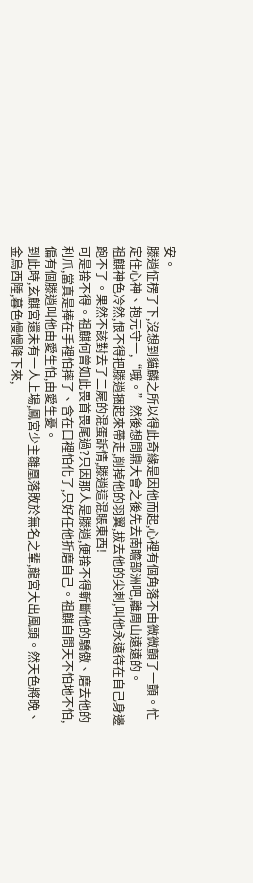安。
滕逍怔楞了下,沒想到貓麟之所以得此奇緣是因他而起,心裡有個角落不由微微顫了一顫。忙定住心神、抱元守一,“哦。”然後想問鼎大會之後先去南瞻部洲吧,離周山遠遠的。
祖麒神色冷然,恨不得把滕逍捆起來帶走,削掉他的羽翼,拔去他的尖刺,叫他永遠待在自己身邊跑不了。果然不該對去了二屍的混蛋訴情,滕逍這混賬東西!
可是捨不得。祖麒何曾如此畏首畏尾過?只因那人是滕逍,便捨不得斬斷他的驕傲、磨去他的利爪,當真是捧在手裡怕摔了、含在口裡怕化了,只好任他折磨自己。祖麒自問天不怕地不怕,偏有個滕逍叫他由愛生怕,由愛生憂。
到此時,玄麒宮還未有一人上場,鳳宮少主雛凰落敗於無名之輩,龍宮大出風頭。然天色將晚、金烏西陲,暮色慢慢降下來,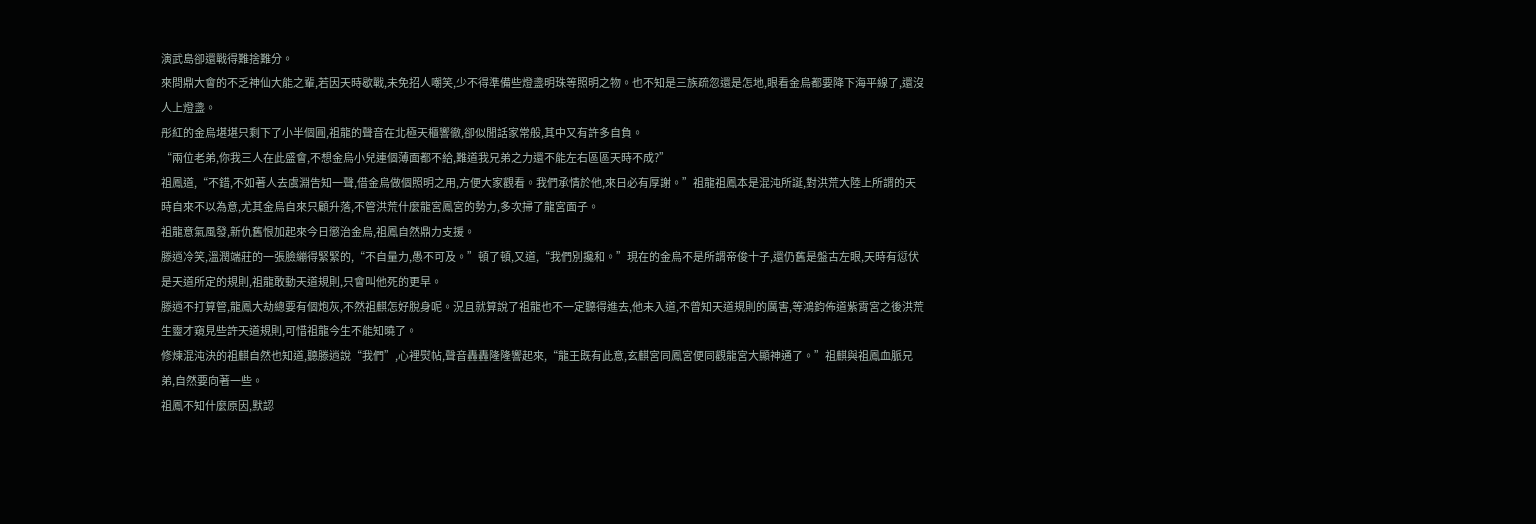演武島卻還戰得難捨難分。
來問鼎大會的不乏神仙大能之輩,若因天時歇戰,未免招人嘲笑,少不得準備些燈盞明珠等照明之物。也不知是三族疏忽還是怎地,眼看金烏都要降下海平線了,還沒人上燈盞。
彤紅的金烏堪堪只剩下了小半個圓,祖龍的聲音在北極天櫃響徹,卻似閒話家常般,其中又有許多自負。
“兩位老弟,你我三人在此盛會,不想金烏小兒連個薄面都不給,難道我兄弟之力還不能左右區區天時不成?”
祖鳳道,“不錯,不如著人去虞淵告知一聲,借金烏做個照明之用,方便大家觀看。我們承情於他,來日必有厚謝。”祖龍祖鳳本是混沌所誕,對洪荒大陸上所謂的天時自來不以為意,尤其金烏自來只顧升落,不管洪荒什麼龍宮鳳宮的勢力,多次掃了龍宮面子。
祖龍意氣風發,新仇舊恨加起來今日懲治金烏,祖鳳自然鼎力支援。
滕逍冷笑,溫潤端莊的一張臉繃得緊緊的,“不自量力,愚不可及。”頓了頓,又道,“我們別攙和。”現在的金烏不是所謂帝俊十子,還仍舊是盤古左眼,天時有愆伏是天道所定的規則,祖龍敢動天道規則,只會叫他死的更早。
滕逍不打算管,龍鳳大劫總要有個炮灰,不然祖麒怎好脫身呢。況且就算說了祖龍也不一定聽得進去,他未入道,不曾知天道規則的厲害,等鴻鈞佈道紫霄宮之後洪荒生靈才窺見些許天道規則,可惜祖龍今生不能知曉了。
修煉混沌決的祖麒自然也知道,聽滕逍說“我們”,心裡熨帖,聲音轟轟隆隆響起來,“龍王既有此意,玄麒宮同鳳宮便同觀龍宮大顯神通了。”祖麒與祖鳳血脈兄弟,自然要向著一些。
祖鳳不知什麼原因,默認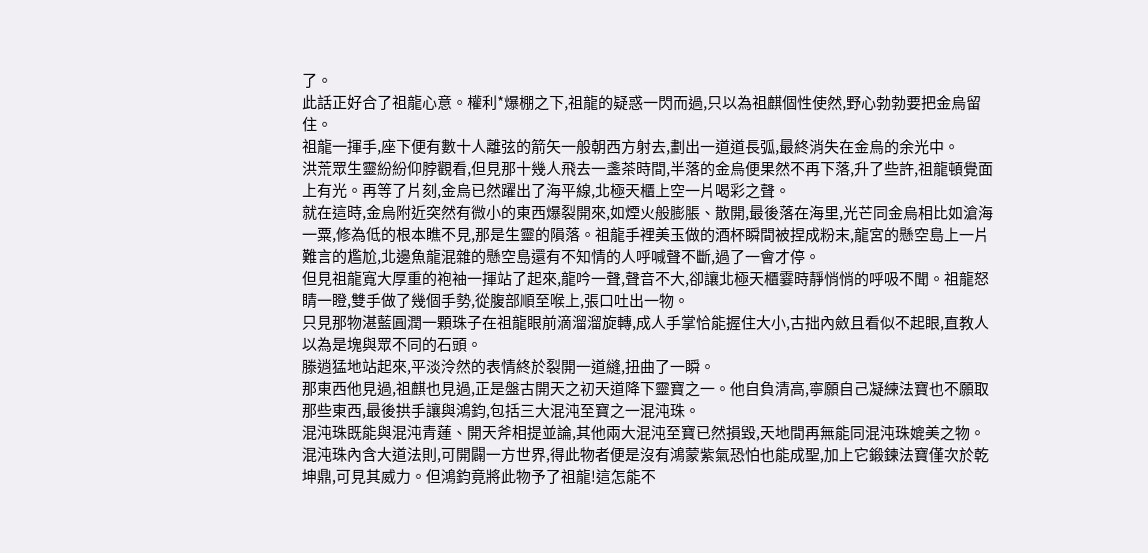了。
此話正好合了祖龍心意。權利*爆棚之下,祖龍的疑惑一閃而過,只以為祖麒個性使然,野心勃勃要把金烏留住。
祖龍一揮手,座下便有數十人離弦的箭矢一般朝西方射去,劃出一道道長弧,最終消失在金烏的余光中。
洪荒眾生靈紛紛仰脖觀看,但見那十幾人飛去一盞茶時間,半落的金烏便果然不再下落,升了些許,祖龍頓覺面上有光。再等了片刻,金烏已然躍出了海平線,北極天櫃上空一片喝彩之聲。
就在這時,金烏附近突然有微小的東西爆裂開來,如煙火般膨脹、散開,最後落在海里,光芒同金烏相比如滄海一粟,修為低的根本瞧不見,那是生靈的隕落。祖龍手裡美玉做的酒杯瞬間被捏成粉末,龍宮的懸空島上一片難言的尷尬,北邊魚龍混雜的懸空島還有不知情的人呼喊聲不斷,過了一會才停。
但見祖龍寬大厚重的袍袖一揮站了起來,龍吟一聲,聲音不大,卻讓北極天櫃霎時靜悄悄的呼吸不聞。祖龍怒睛一瞪,雙手做了幾個手勢,從腹部順至喉上,張口吐出一物。
只見那物湛藍圓潤一顆珠子在祖龍眼前滴溜溜旋轉,成人手掌恰能握住大小,古拙內斂且看似不起眼,直教人以為是塊與眾不同的石頭。
滕逍猛地站起來,平淡泠然的表情終於裂開一道縫,扭曲了一瞬。
那東西他見過,祖麒也見過,正是盤古開天之初天道降下靈寶之一。他自負清高,寧願自己凝練法寶也不願取那些東西,最後拱手讓與鴻鈞,包括三大混沌至寶之一混沌珠。
混沌珠既能與混沌青蓮、開天斧相提並論,其他兩大混沌至寶已然損毀,天地間再無能同混沌珠媲美之物。混沌珠內含大道法則,可開闢一方世界,得此物者便是沒有鴻蒙紫氣恐怕也能成聖,加上它鍛鍊法寶僅次於乾坤鼎,可見其威力。但鴻鈞竟將此物予了祖龍!這怎能不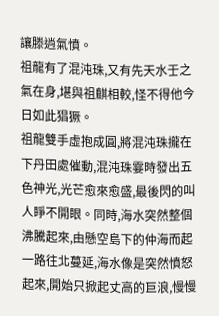讓滕逍氣憤。
祖龍有了混沌珠,又有先天水壬之氣在身,堪與祖麒相較,怪不得他今日如此猖獗。
祖龍雙手虛抱成圓,將混沌珠攏在下丹田處催動,混沌珠霎時發出五色神光,光芒愈來愈盛,最後閃的叫人睜不開眼。同時,海水突然整個沸騰起來,由懸空島下的仲海而起一路往北蔓延,海水像是突然憤怒起來,開始只掀起丈高的巨浪,慢慢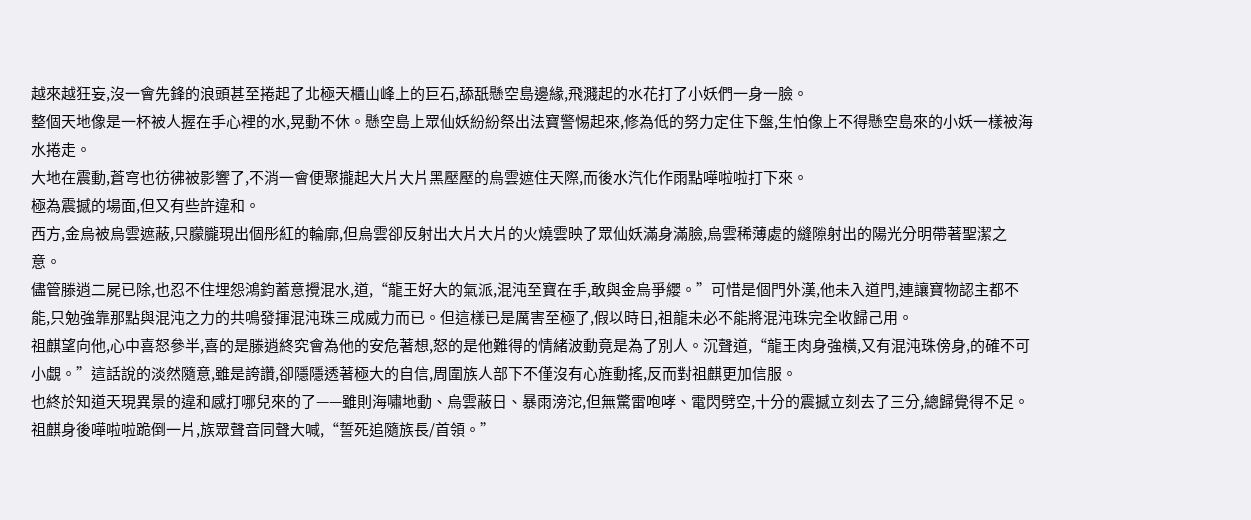越來越狂妄,沒一會先鋒的浪頭甚至捲起了北極天櫃山峰上的巨石,舔舐懸空島邊緣,飛濺起的水花打了小妖們一身一臉。
整個天地像是一杯被人握在手心裡的水,晃動不休。懸空島上眾仙妖紛紛祭出法寶警惕起來,修為低的努力定住下盤,生怕像上不得懸空島來的小妖一樣被海水捲走。
大地在震動,蒼穹也彷彿被影響了,不消一會便聚攏起大片大片黑壓壓的烏雲遮住天際,而後水汽化作雨點嘩啦啦打下來。
極為震撼的場面,但又有些許違和。
西方,金烏被烏雲遮蔽,只朦朧現出個彤紅的輪廓,但烏雲卻反射出大片大片的火燒雲映了眾仙妖滿身滿臉,烏雲稀薄處的縫隙射出的陽光分明帶著聖潔之意。
儘管滕逍二屍已除,也忍不住埋怨鴻鈞蓄意攪混水,道,“龍王好大的氣派,混沌至寶在手,敢與金烏爭纓。”可惜是個門外漢,他未入道門,連讓寶物認主都不能,只勉強靠那點與混沌之力的共鳴發揮混沌珠三成威力而已。但這樣已是厲害至極了,假以時日,祖龍未必不能將混沌珠完全收歸己用。
祖麒望向他,心中喜怒參半,喜的是滕逍終究會為他的安危著想,怒的是他難得的情緒波動竟是為了別人。沉聲道,“龍王肉身強橫,又有混沌珠傍身,的確不可小覷。”這話說的淡然隨意,雖是誇讚,卻隱隱透著極大的自信,周圍族人部下不僅沒有心旌動搖,反而對祖麒更加信服。
也終於知道天現異景的違和感打哪兒來的了——雖則海嘯地動、烏雲蔽日、暴雨滂沱,但無驚雷咆哮、電閃劈空,十分的震撼立刻去了三分,總歸覺得不足。
祖麒身後嘩啦啦跪倒一片,族眾聲音同聲大喊,“誓死追隨族長/首領。”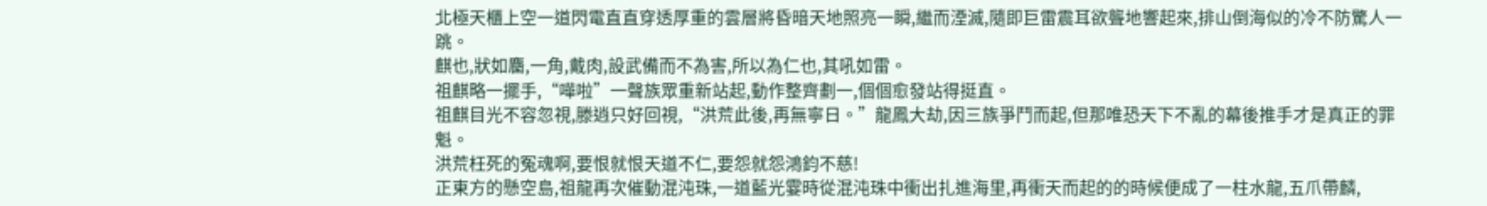北極天櫃上空一道閃電直直穿透厚重的雲層將昏暗天地照亮一瞬,繼而湮滅,隨即巨雷震耳欲聾地響起來,排山倒海似的冷不防驚人一跳。
麒也,狀如麕,一角,戴肉,設武備而不為害,所以為仁也,其吼如雷。
祖麒略一擺手,“嘩啦”一聲族眾重新站起,動作整齊劃一,個個愈發站得挺直。
祖麒目光不容忽視,滕逍只好回視,“洪荒此後,再無寧日。”龍鳳大劫,因三族爭鬥而起,但那唯恐天下不亂的幕後推手才是真正的罪魁。
洪荒枉死的冤魂啊,要恨就恨天道不仁,要怨就怨鴻鈞不慈!
正東方的懸空島,祖龍再次催動混沌珠,一道藍光霎時從混沌珠中衝出扎進海里,再衝天而起的的時候便成了一柱水龍,五爪帶麟,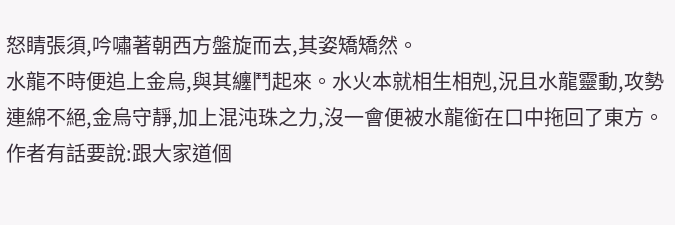怒睛張須,吟嘯著朝西方盤旋而去,其姿矯矯然。
水龍不時便追上金烏,與其纏鬥起來。水火本就相生相剋,況且水龍靈動,攻勢連綿不絕,金烏守靜,加上混沌珠之力,沒一會便被水龍銜在口中拖回了東方。
作者有話要說:跟大家道個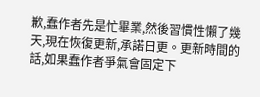歉,蠢作者先是忙畢業,然後習慣性懶了幾天,現在恢復更新,承諾日更。更新時間的話,如果蠢作者爭氣會固定下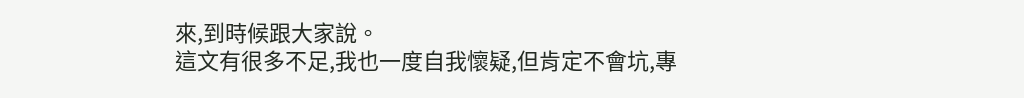來,到時候跟大家說。
這文有很多不足,我也一度自我懷疑,但肯定不會坑,專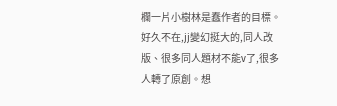欄一片小樹林是蠢作者的目標。
好久不在,jj變幻挺大的,同人改版、很多同人題材不能v了,很多人轉了原創。想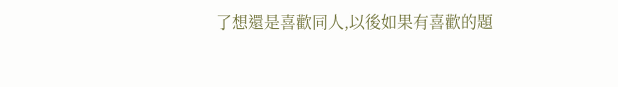了想還是喜歡同人,以後如果有喜歡的題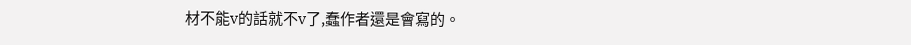材不能v的話就不v了,蠢作者還是會寫的。